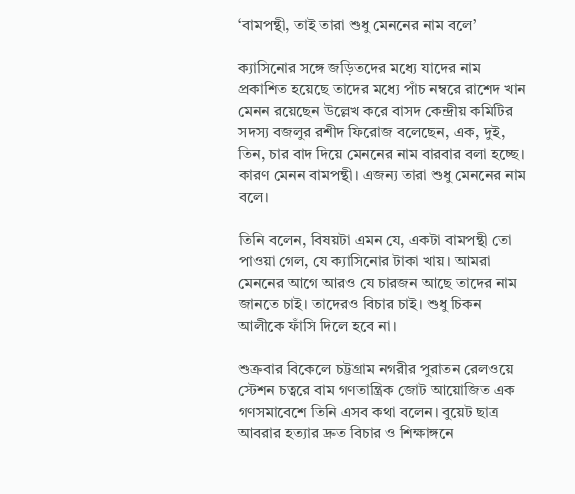‘বামপন্থী, তাই তারা শুধু মেননের নাম বলে’

ক্যাসিনোর সঙ্গে জড়িতদের মধ্যে যাদের নাম প্রকাশিত হয়েছে তাদের মধ্যে পাঁচ নম্বরে রাশেদ খান মেনন রয়েছেন উল্লেখ করে বাসদ কেন্দ্রীয় কমিটির সদস্য বজলুর রশীদ ফিরোজ বলেছেন, এক, দুই, তিন, চার বাদ দিয়ে মেননের নাম বারবার বলা হচ্ছে। কারণ মেনন বামপন্থী। এজন্য তারা শুধু মেননের নাম বলে।

তিনি বলেন, বিষয়টা এমন যে, একটা বামপন্থী তো পাওয়া গেল, যে ক্যাসিনোর টাকা খায়। আমরা মেননের আগে আরও যে চারজন আছে তাদের নাম জানতে চাই। তাদেরও বিচার চাই। শুধু চিকন আলীকে ফাঁসি দিলে হবে না।

শুক্রবার বিকেলে চট্টগ্রাম নগরীর পুরাতন রেলওয়ে স্টেশন চত্বরে বাম গণতান্ত্রিক জোট আয়োজিত এক গণসমাবেশে তিনি এসব কথা বলেন। বুয়েট ছাত্র আবরার হত্যার দ্রুত বিচার ও শিক্ষাঙ্গনে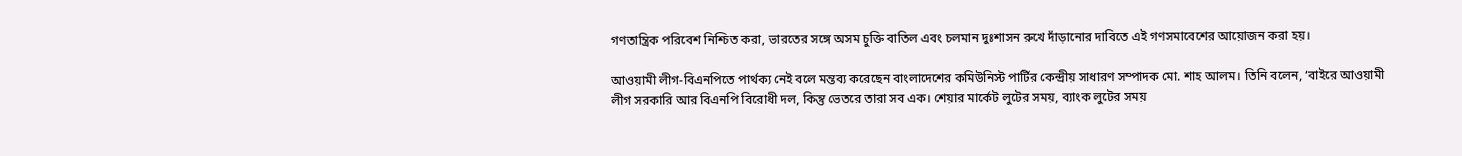গণতান্ত্রিক পরিবেশ নিশ্চিত করা, ভারতের সঙ্গে অসম চুক্তি বাতিল এবং চলমান দুঃশাসন রুখে দাঁড়ানোর দাবিতে এই গণসমাবেশের আয়োজন করা হয়।

আওয়ামী লীগ-বিএনপিতে পার্থক্য নেই বলে মন্তব্য করেছেন বাংলাদেশের কমিউনিস্ট পার্টির কেন্দ্রীয় সাধারণ সম্পাদক মো. শাহ আলম। তিনি বলেন, ‘বাইরে আওয়ামী লীগ সরকারি আর বিএনপি বিরোধী দল, কিন্তু ভেতরে তারা সব এক। শেয়ার মার্কেট লুটের সময়, ব্যাংক লুটের সময়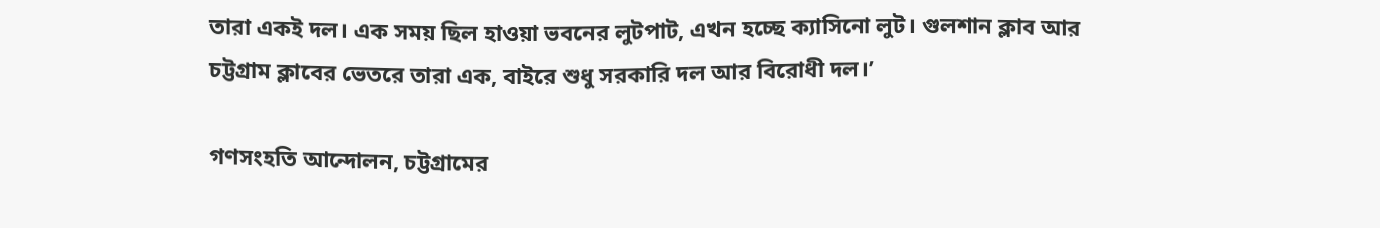তারা একই দল। এক সময় ছিল হাওয়া ভবনের লুটপাট, এখন হচ্ছে ক্যাসিনো লুট। গুলশান ক্লাব আর চট্টগ্রাম ক্লাবের ভেতরে তারা এক, বাইরে শুধু সরকারি দল আর বিরোধী দল।’

গণসংহতি আন্দোলন, চট্টগ্রামের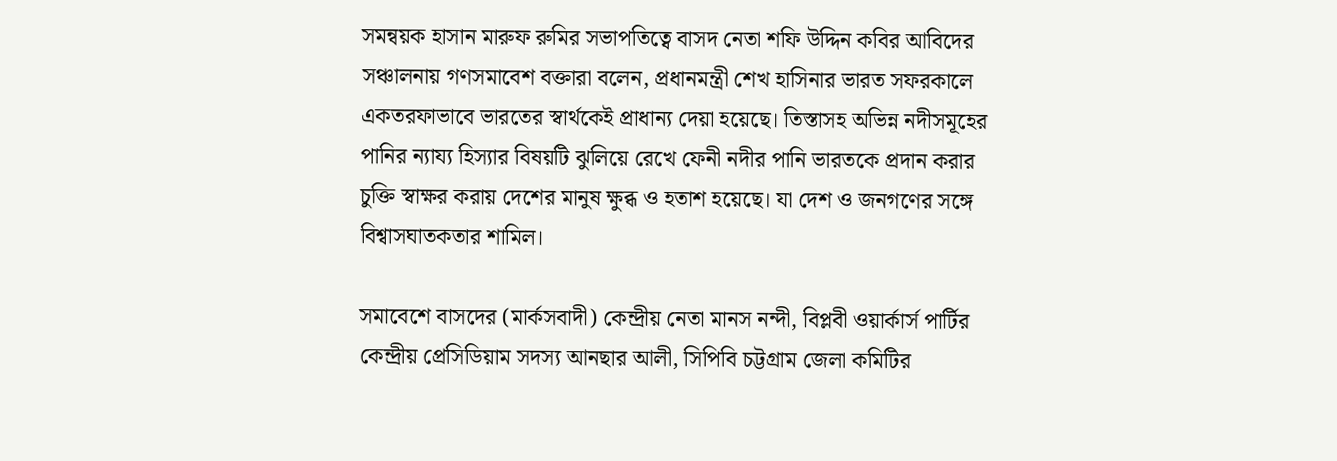সমন্বয়ক হাসান মারুফ রুমির সভাপতিত্বে বাসদ নেতা শফি উদ্দিন কবির আবিদের সঞ্চালনায় গণসমাবেশ বক্তারা বলেন, প্রধানমন্ত্রী শেখ হাসিনার ভারত সফরকালে একতরফাভাবে ভারতের স্বার্থকেই প্রাধান্য দেয়া হয়েছে। তিস্তাসহ অভিন্ন নদীসমূহের পানির ন্যায্য হিস্যার বিষয়টি ঝুলিয়ে রেখে ফেনী নদীর পানি ভারতকে প্রদান করার চুক্তি স্বাক্ষর করায় দেশের মানুষ ক্ষুব্ধ ও হতাশ হয়েছে। যা দেশ ও জনগণের সঙ্গে বিশ্বাসঘাতকতার শামিল।

সমাবেশে বাসদের (মার্কসবাদী) কেন্দ্রীয় নেতা মানস নন্দী, বিপ্লবী ওয়ার্কার্স পার্টির কেন্দ্রীয় প্রেসিডিয়াম সদস্য আনছার আলী, সিপিবি চট্টগ্রাম জেলা কমিটির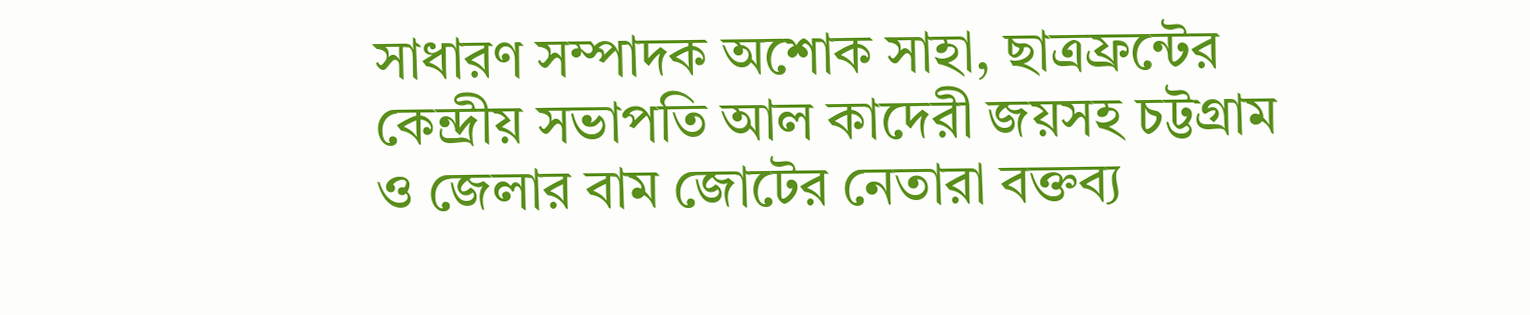সাধারণ সম্পাদক অশোক সাহা, ছাত্রফ্রন্টের কেন্দ্রীয় সভাপতি আল কাদেরী জয়সহ চট্টগ্রাম ও জেলার বাম জোটের নেতারা বক্তব্য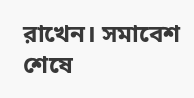রাখেন। সমাবেশ শেষে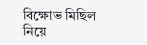বিক্ষোভ মিছিল নিয়ে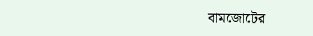বামজোটের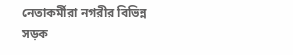নেতাকর্মীরা নগরীর বিভিন্ন সড়ক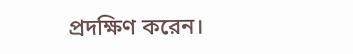প্রদক্ষিণ করেন।